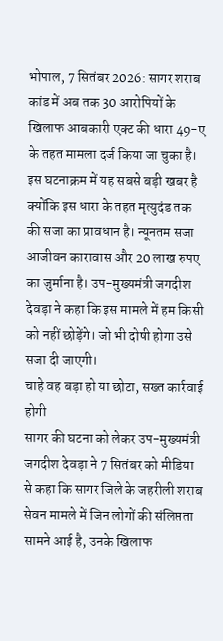भोपाल, 7 सितंबर 2026: सागर शराब कांड में अब तक 30 आरोपियों के खिलाफ आबकारी एक्ट की धारा 49-ए के तहत मामला दर्ज किया जा चुका है। इस घटनाक्रम में यह सबसे बड़ी खबर है क्योंकि इस धारा के तहत मृत्युदंड तक की सजा का प्रावधान है। न्यूनतम सजा आजीवन कारावास और 20 लाख रुपए का जुर्माना है। उप-मुख्यमंत्री जगदीश देवड़ा ने कहा कि इस मामले में हम किसी को नहीं छोड़ेंगे। जो भी दोषी होगा उसे सजा दी जाएगी।
चाहे वह बड़ा हो या छोटा, सख्त कार्रवाई होगी
सागर की घटना को लेकर उप-मुख्यमंत्री जगदीश देवड़ा ने 7 सितंबर को मीडिया से कहा कि सागर जिले के जहरीली शराब सेवन मामले में जिन लोगों की संलिप्तता सामने आई है, उनके खिलाफ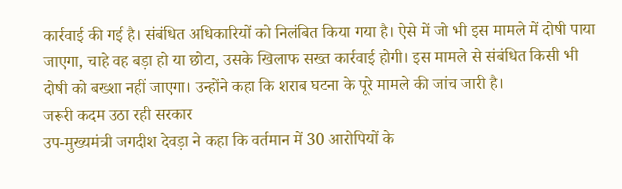कार्रवाई की गई है। संबंधित अधिकारियों को निलंबित किया गया है। ऐसे में जो भी इस मामले में दोषी पाया जाएगा, चाहे वह बड़ा हो या छोटा, उसके खिलाफ सख्त कार्रवाई होगी। इस मामले से संबंधित किसी भी दोषी को बख्शा नहीं जाएगा। उन्होंने कहा कि शराब घटना के पूरे मामले की जांच जारी है।
जरूरी कदम उठा रही सरकार
उप-मुख्यमंत्री जगदीश देवड़ा ने कहा कि वर्तमान में 30 आरोपियों के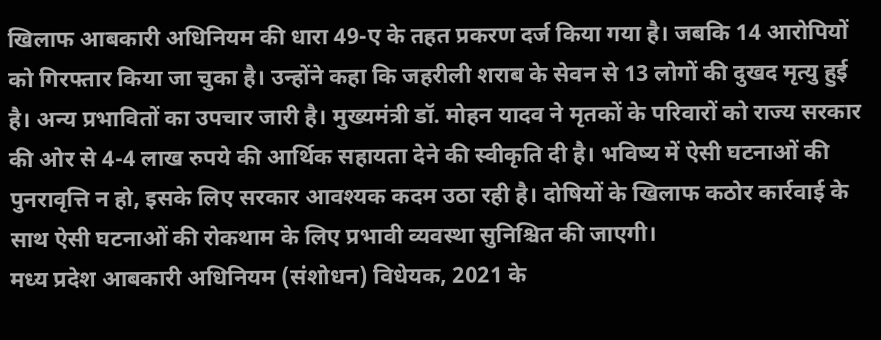खिलाफ आबकारी अधिनियम की धारा 49-ए के तहत प्रकरण दर्ज किया गया है। जबकि 14 आरोपियों को गिरफ्तार किया जा चुका है। उन्होंने कहा कि जहरीली शराब के सेवन से 13 लोगों की दुखद मृत्यु हुई है। अन्य प्रभावितों का उपचार जारी है। मुख्यमंत्री डॉ. मोहन यादव ने मृतकों के परिवारों को राज्य सरकार की ओर से 4-4 लाख रुपये की आर्थिक सहायता देने की स्वीकृति दी है। भविष्य में ऐसी घटनाओं की पुनरावृत्ति न हो, इसके लिए सरकार आवश्यक कदम उठा रही है। दोषियों के खिलाफ कठोर कार्रवाई के साथ ऐसी घटनाओं की रोकथाम के लिए प्रभावी व्यवस्था सुनिश्चित की जाएगी।
मध्य प्रदेश आबकारी अधिनियम (संशोधन) विधेयक, 2021 के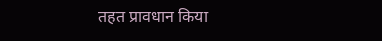तहत प्रावधान किया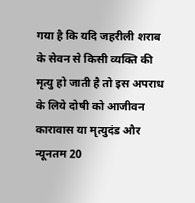गया है कि यदि जहरीली शराब के सेवन से किसी व्यक्ति की मृत्यु हो जाती है तो इस अपराध के लिये दोषी को आजीवन कारावास या मृत्युदंड और न्यूनतम 20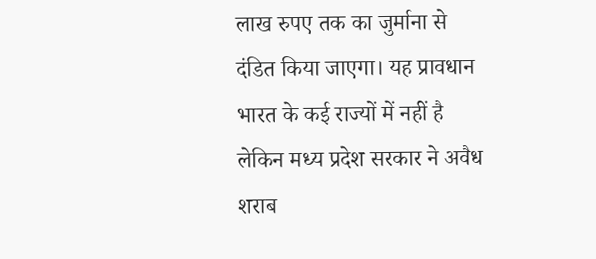लाख रुपए तक का जुर्माना से दंडित किया जाएगा। यह प्रावधान भारत के कई राज्यों में नहीं है लेकिन मध्य प्रदेश सरकार ने अवैध शराब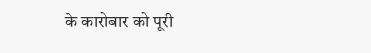के कारोबार को पूरी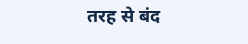तरह से बंद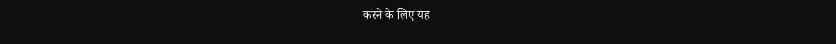करने के लिए यह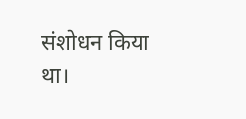संशोधन किया था।